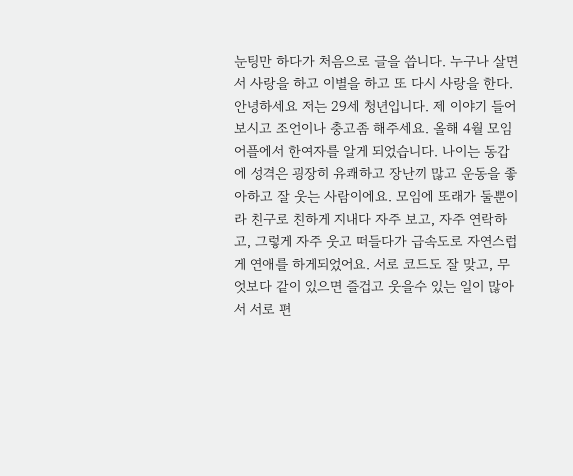눈팅만 하다가 처음으로 글을 씁니다. 누구나 살면서 사랑을 하고 이별을 하고 또 다시 사랑을 한다. 안녕하세요 저는 29세 청년입니다. 제 이야기 들어보시고 조언이나 충고좀 해주세요. 올해 4월 모임어플에서 한여자를 알게 되었습니다. 나이는 동갑에 성격은 굉장히 유쾌하고 장난끼 많고 운동을 좋아하고 잘 웃는 사람이에요. 모임에 또래가 둘뿐이라 친구로 친하게 지내다 자주 보고, 자주 연락하고, 그렇게 자주 웃고 떠들다가 급속도로 자연스럽게 연애를 하게되었어요. 서로 코드도 잘 맞고, 무엇보다 같이 있으면 즐겁고 웃을수 있는 일이 많아서 서로 편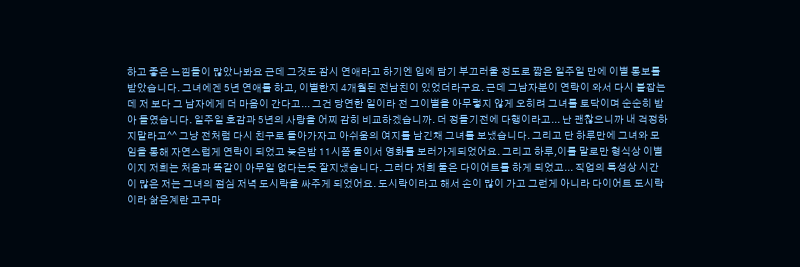하고 좋은 느낌들이 많았나봐요 근데 그것도 잠시 연애라고 하기엔 입에 담기 부끄러울 정도로 짧은 일주일 만에 이별 통보를 받았습니다. 그녀에겐 5년 연애를 하고, 이별한지 4개월된 전남친이 있었더라구요. 근데 그남자분이 연락이 와서 다시 붙잡는데 저 보다 그 남자에게 더 마음이 간다고... 그건 당연한 일이라 전 그이별을 아무렇지 않게 오히려 그녀를 토닥이며 순순히 받아 들였습니다. 일주일 호감과 5년의 사랑을 어찌 감히 비교하겠습니까. 더 정들기전에 다행이라고... 난 괜찮으니까 내 걱정하지말라고^^ 그냥 전처럼 다시 친구로 돌아가자고 아쉬움의 여지를 남긴채 그녀를 보냈습니다. 그리고 단 하루만에 그녀와 모임을 통해 자연스럽게 연락이 되었고 늦은밤 11시쯤 둘이서 영화를 보러가게되었어요. 그리고 하루,이틀 말로만 형식상 이별이지 저희는 처음과 똑같이 아무일 없다는듯 잘지냈습니다. 그러다 저희 둘은 다이어트를 하게 되었고... 직업의 특성상 시간이 많은 저는 그녀의 점심 저녁 도시락을 싸주게 되었어요. 도시락이라고 해서 손이 많이 가고 그런게 아니라 다이어트 도시락이라 삶은계란 고구마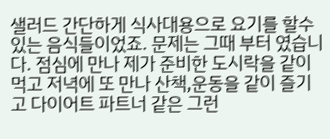샐러드 간단하게 식사대용으로 요기를 할수있는 음식들이었죠. 문제는 그때 부터 였습니다. 점심에 만나 제가 준비한 도시락을 같이 먹고 저녁에 또 만나 산책,운동을 같이 즐기고 다이어트 파트너 같은 그런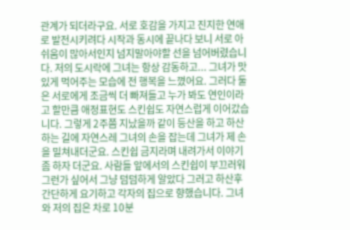관계가 되더라구요. 서로 호감을 가지고 진지한 연애로 발전시키려다 시작과 동시에 끝나다 보니 서로 아쉬움이 많아서인지 넘지말아야할 선을 넘어버렸습니다. 저의 도시락에 그녀는 항상 감동하고... 그녀가 맛있게 먹어주는 모습에 전 행복을 느꼈어요. 그러다 둘은 서로에게 조금씩 더 빠져들고 누가 봐도 연인이라고 할만큼 애정표현도 스킨쉽도 자연스럽게 이어갔습니다. 그렇게 2주쯤 지났을까 같이 등산을 하고 하산하는 길에 자연스레 그녀의 손을 잡는데 그녀가 제 손을 밀쳐내더군요. 스킨쉽 금지라며 내려가서 이야기좀 하자 더군요. 사람들 앞에서의 스킨쉽이 부끄러워 그런가 싶어서 그냥 덤덤하게 알았다 그러고 하산후 간단하게 요기하고 각자의 집으로 향했습니다. 그녀와 저의 집은 차로 10분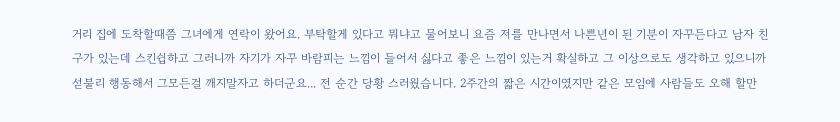거리 집에 도착할때쯤 그녀에게 연락이 왔어요. 부탁할게 있다고 뭐냐고 물어보니 요즘 저를 만나면서 나쁜년이 된 기분이 자꾸든다고 남자 친구가 있는데 스킨쉽하고 그러니까 자기가 자꾸 바람피는 느낌이 들어서 싫다고 좋은 느낌이 있는거 확실하고 그 이상으로도 생각하고 있으니까 섣불리 행동해서 그모든걸 깨지말자고 하더군요... 전 순간 당황 스러웠습니다. 2주간의 짧은 시간이였지만 같은 모임에 사람들도 오해 할만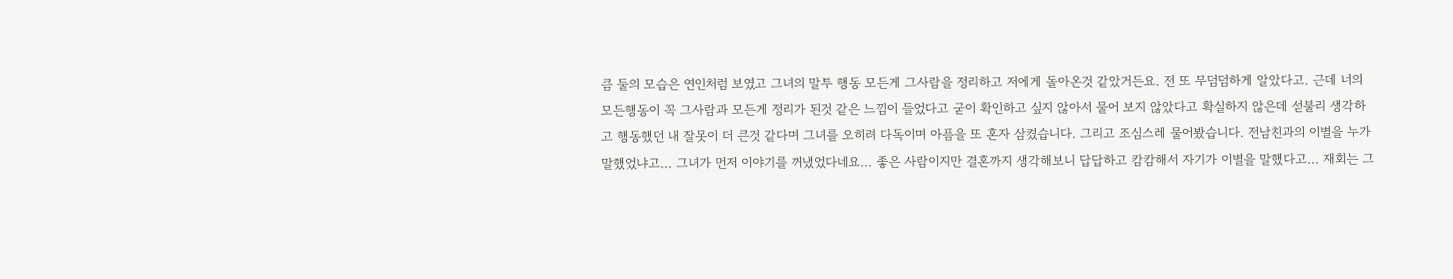큼 둘의 모습은 연인처럼 보였고 그녀의 말투 행동 모든게 그사람을 정리하고 저에게 돌아온것 같았거든요. 전 또 무덤덤하게 알았다고. 근데 너의 모든행동이 꼭 그사람과 모든게 정리가 된것 같은 느낌이 들었다고 굳이 확인하고 싶지 않아서 물어 보지 않았다고 확실하지 않은데 섣불리 생각하고 행동했던 내 잘못이 더 큰것 같다며 그녀를 오히려 다독이며 아픔을 또 혼자 삼켰습니다. 그리고 조심스레 물어봤습니다. 전남친과의 이별을 누가 말했었냐고... 그녀가 먼저 이야기를 꺼냈었다네요... 좋은 사람이지만 결혼까지 생각해보니 답답하고 캄캄해서 자기가 이별을 말했다고... 재회는 그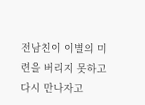전남친이 이별의 미련을 버리지 못하고 다시 만나자고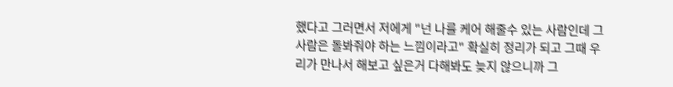했다고 그러면서 저에게 "넌 나를 케어 해줄수 있는 사람인데 그사람은 돌봐줘야 하는 느낌이라고" 확실히 정리가 되고 그때 우리가 만나서 해보고 싶은거 다해봐도 늦지 않으니까 그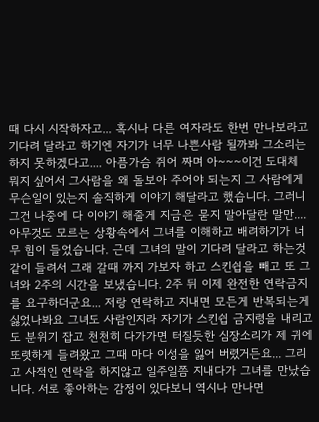때 다시 시작하자고... 혹시나 다른 여자라도 한번 만나보라고 기다려 달라고 하기엔 자기가 너무 나쁜사람 될까봐 그소리는 하지 못하겠다고.... 아픔가슴 쥐어 짜며 아~~~이건 도대체 뭐지 싶어서 그사람을 왜 돌보아 주어야 되는지 그 사람에게 무슨일이 있는지 솔직하게 이야기 해달라고 했습니다. 그러니 그건 나중에 다 이야기 해줄게 지금은 묻지 말아달란 말만.... 아무것도 모르는 상황속에서 그녀를 이해하고 배려하기가 너무 힘이 들었습니다. 근데 그녀의 말이 기다려 달라고 하는것 같이 들려서 그래 갈때 까지 가보자 하고 스킨쉽을 빼고 또 그녀와 2주의 시간을 보냈습니다. 2주 뒤 이제 완전한 연락금지를 요구하더군요... 저랑 연락하고 지내면 모든게 반복되는게 싫었나봐요 그녀도 사람인지라 자기가 스킨쉽 금지령을 내리고도 분위기 잡고 천천히 다가가면 터질듯한 심장소리가 제 귀에 또렷하게 들려왔고 그때 마다 이성을 잃어 버렸거든요... 그리고 사적인 연락을 하지않고 일주일쯤 지내다가 그녀를 만났습니다. 서로 좋아하는 감정이 있다보니 역시나 만나면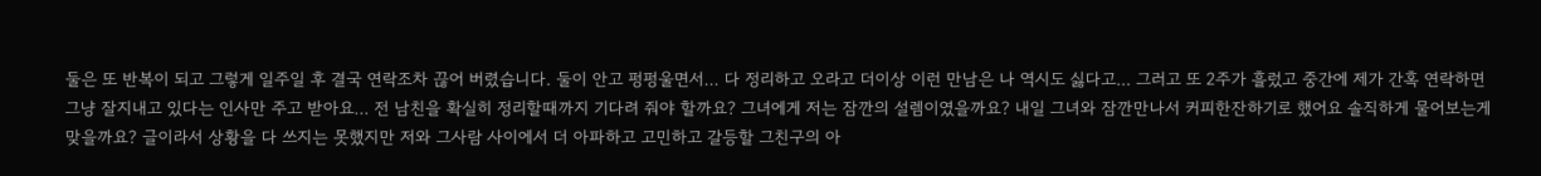둘은 또 반복이 되고 그렇게 일주일 후 결국 연락조차 끊어 버렸습니다. 둘이 안고 펑펑울면서... 다 정리하고 오라고 더이상 이런 만남은 나 역시도 싫다고... 그러고 또 2주가 흘렀고 중간에 제가 간혹 연락하면 그냥 잘지내고 있다는 인사만 주고 받아요... 전 남친을 확실히 정리할때까지 기다려 줘야 할까요? 그녀에게 저는 잠깐의 설렘이였을까요? 내일 그녀와 잠깐만나서 커피한잔하기로 했어요 솔직하게 물어보는게 맞을까요? 글이라서 상황을 다 쓰지는 못했지만 저와 그사람 사이에서 더 아파하고 고민하고 갈등할 그친구의 아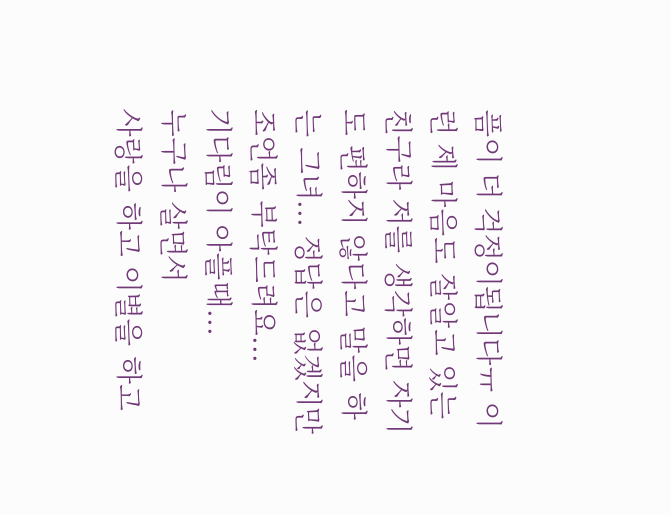픔이 더 걱정이됩니다ㅠ 이런 제 마음도 잘알고 있는 친구라 저를 생각하면 자기도 편하지 않다고 말을 하는 그녀... 정답은 없겠지만 조언좀 부탁드려요...
기다림이 아플때...
누구나 살면서
사랑을 하고 이별을 하고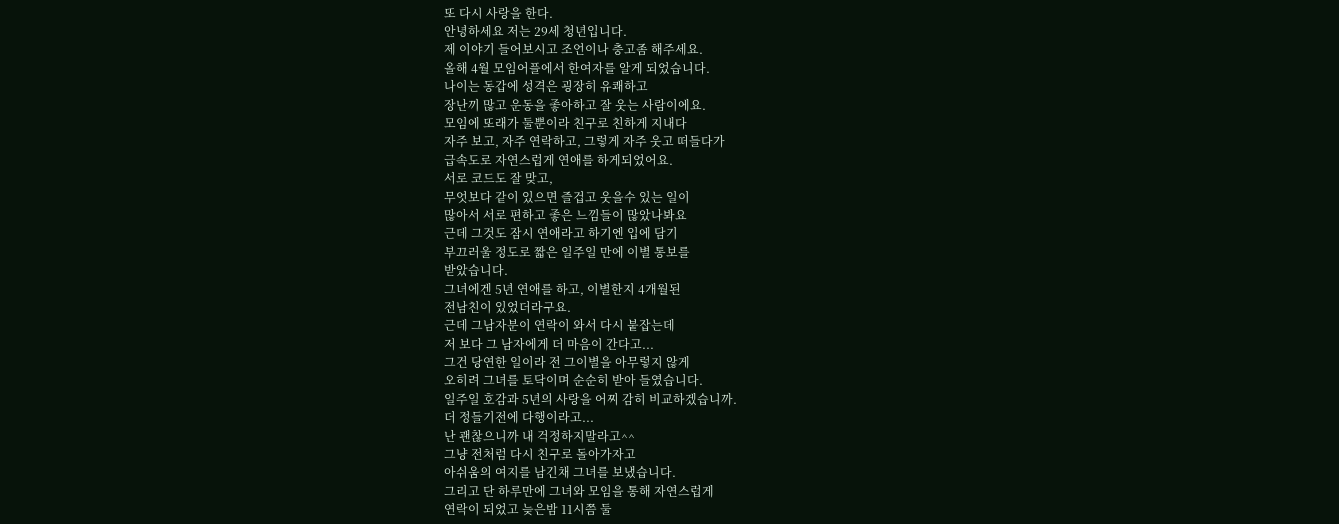또 다시 사랑을 한다.
안녕하세요 저는 29세 청년입니다.
제 이야기 들어보시고 조언이나 충고좀 해주세요.
올해 4월 모임어플에서 한여자를 알게 되었습니다.
나이는 동갑에 성격은 굉장히 유쾌하고
장난끼 많고 운동을 좋아하고 잘 웃는 사람이에요.
모임에 또래가 둘뿐이라 친구로 친하게 지내다
자주 보고, 자주 연락하고, 그렇게 자주 웃고 떠들다가
급속도로 자연스럽게 연애를 하게되었어요.
서로 코드도 잘 맞고,
무엇보다 같이 있으면 즐겁고 웃을수 있는 일이
많아서 서로 편하고 좋은 느낌들이 많았나봐요
근데 그것도 잠시 연애라고 하기엔 입에 담기
부끄러울 정도로 짧은 일주일 만에 이별 통보를
받았습니다.
그녀에겐 5년 연애를 하고, 이별한지 4개월된
전남친이 있었더라구요.
근데 그남자분이 연락이 와서 다시 붙잡는데
저 보다 그 남자에게 더 마음이 간다고...
그건 당연한 일이라 전 그이별을 아무렇지 않게
오히려 그녀를 토닥이며 순순히 받아 들였습니다.
일주일 호감과 5년의 사랑을 어찌 감히 비교하겠습니까.
더 정들기전에 다행이라고...
난 괜찮으니까 내 걱정하지말라고^^
그냥 전처럼 다시 친구로 돌아가자고
아쉬움의 여지를 남긴채 그녀를 보냈습니다.
그리고 단 하루만에 그녀와 모임을 통해 자연스럽게
연락이 되었고 늦은밤 11시쯤 둘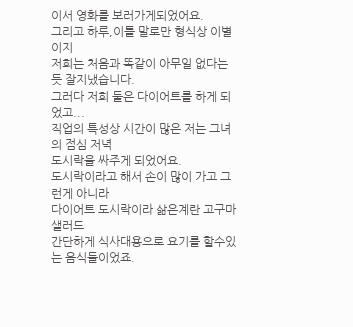이서 영화를 보러가게되었어요.
그리고 하루,이틀 말로만 형식상 이별이지
저희는 처음과 똑같이 아무일 없다는듯 잘지냈습니다.
그러다 저희 둘은 다이어트를 하게 되었고...
직업의 특성상 시간이 많은 저는 그녀의 점심 저녁
도시락을 싸주게 되었어요.
도시락이라고 해서 손이 많이 가고 그런게 아니라
다이어트 도시락이라 삶은계란 고구마 샐러드
간단하게 식사대용으로 요기를 할수있는 음식들이었죠.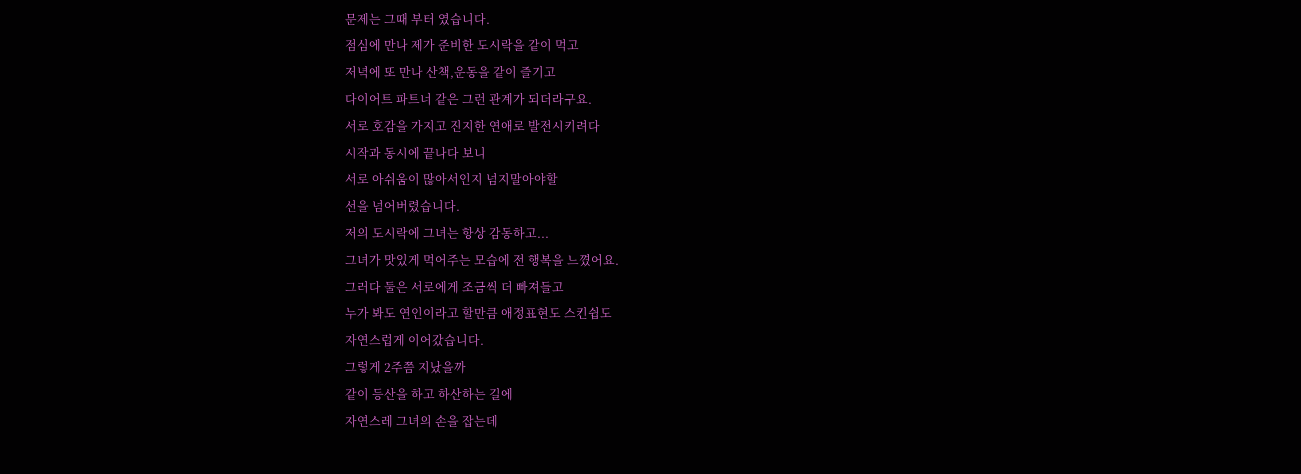문제는 그때 부터 였습니다.
점심에 만나 제가 준비한 도시락을 같이 먹고
저녁에 또 만나 산책,운동을 같이 즐기고
다이어트 파트너 같은 그런 관계가 되더라구요.
서로 호감을 가지고 진지한 연애로 발전시키려다
시작과 동시에 끝나다 보니
서로 아쉬움이 많아서인지 넘지말아야할
선을 넘어버렸습니다.
저의 도시락에 그녀는 항상 감동하고...
그녀가 맛있게 먹어주는 모습에 전 행복을 느꼈어요.
그러다 둘은 서로에게 조금씩 더 빠져들고
누가 봐도 연인이라고 할만큼 애정표현도 스킨쉽도
자연스럽게 이어갔습니다.
그렇게 2주쯤 지났을까
같이 등산을 하고 하산하는 길에
자연스레 그녀의 손을 잡는데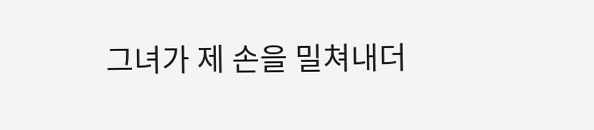그녀가 제 손을 밀쳐내더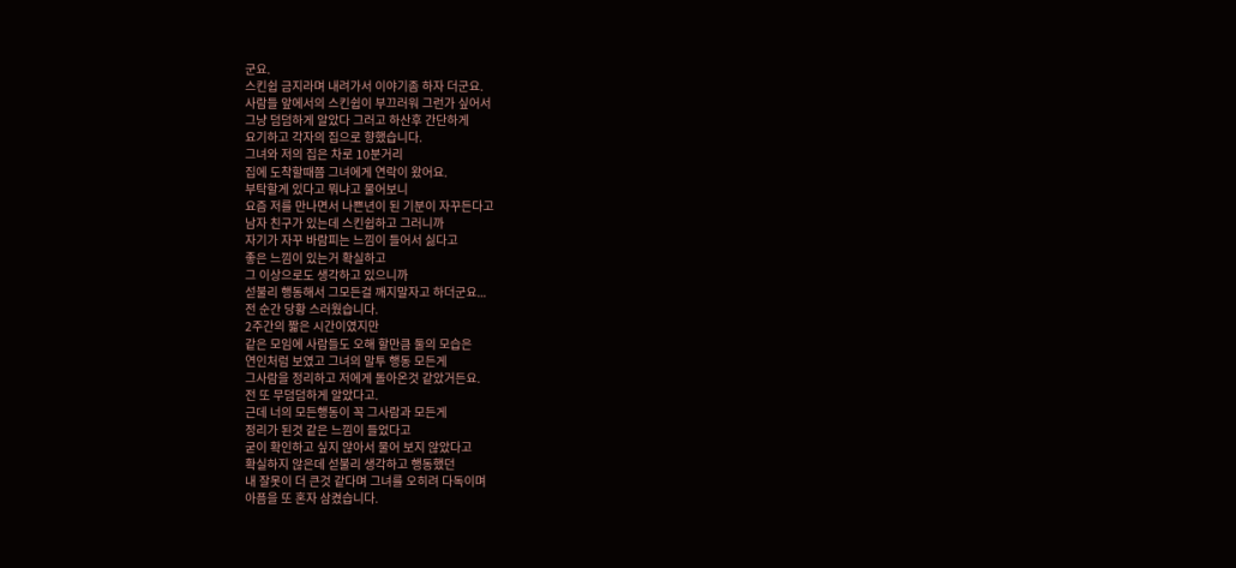군요.
스킨쉽 금지라며 내려가서 이야기좀 하자 더군요.
사람들 앞에서의 스킨쉽이 부끄러워 그런가 싶어서
그냥 덤덤하게 알았다 그러고 하산후 간단하게
요기하고 각자의 집으로 향했습니다.
그녀와 저의 집은 차로 10분거리
집에 도착할때쯤 그녀에게 연락이 왔어요.
부탁할게 있다고 뭐냐고 물어보니
요즘 저를 만나면서 나쁜년이 된 기분이 자꾸든다고
남자 친구가 있는데 스킨쉽하고 그러니까
자기가 자꾸 바람피는 느낌이 들어서 싫다고
좋은 느낌이 있는거 확실하고
그 이상으로도 생각하고 있으니까
섣불리 행동해서 그모든걸 깨지말자고 하더군요...
전 순간 당황 스러웠습니다.
2주간의 짧은 시간이였지만
같은 모임에 사람들도 오해 할만큼 둘의 모습은
연인처럼 보였고 그녀의 말투 행동 모든게
그사람을 정리하고 저에게 돌아온것 같았거든요.
전 또 무덤덤하게 알았다고.
근데 너의 모든행동이 꼭 그사람과 모든게
정리가 된것 같은 느낌이 들었다고
굳이 확인하고 싶지 않아서 물어 보지 않았다고
확실하지 않은데 섣불리 생각하고 행동했던
내 잘못이 더 큰것 같다며 그녀를 오히려 다독이며
아픔을 또 혼자 삼켰습니다.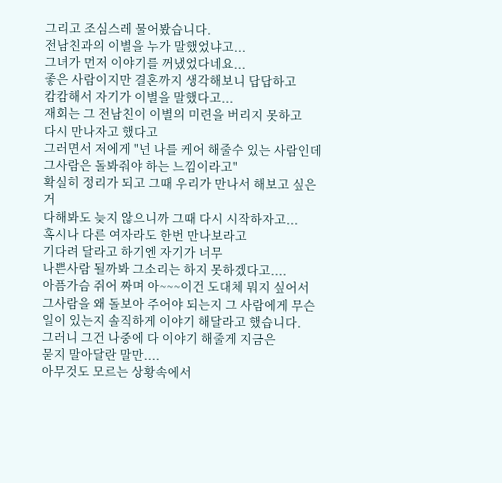그리고 조심스레 물어봤습니다.
전남친과의 이별을 누가 말했었냐고...
그녀가 먼저 이야기를 꺼냈었다네요...
좋은 사람이지만 결혼까지 생각해보니 답답하고
캄캄해서 자기가 이별을 말했다고...
재회는 그 전남친이 이별의 미련을 버리지 못하고
다시 만나자고 했다고
그러면서 저에게 "넌 나를 케어 해줄수 있는 사람인데
그사람은 돌봐줘야 하는 느낌이라고"
확실히 정리가 되고 그때 우리가 만나서 해보고 싶은거
다해봐도 늦지 않으니까 그때 다시 시작하자고...
혹시나 다른 여자라도 한번 만나보라고
기다려 달라고 하기엔 자기가 너무
나쁜사람 될까봐 그소리는 하지 못하겠다고....
아픔가슴 쥐어 짜며 아~~~이건 도대체 뭐지 싶어서
그사람을 왜 돌보아 주어야 되는지 그 사람에게 무슨일이 있는지 솔직하게 이야기 해달라고 했습니다.
그러니 그건 나중에 다 이야기 해줄게 지금은
묻지 말아달란 말만....
아무것도 모르는 상황속에서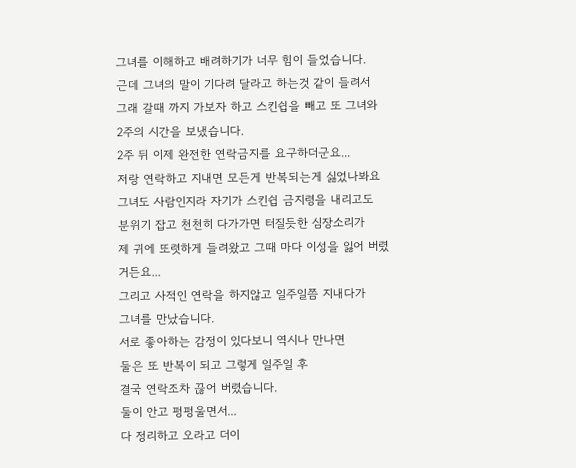그녀를 이해하고 배려하기가 너무 힘이 들었습니다.
근데 그녀의 말이 기다려 달라고 하는것 같이 들려서
그래 갈때 까지 가보자 하고 스킨쉽을 빼고 또 그녀와
2주의 시간을 보냈습니다.
2주 뒤 이제 완전한 연락금지를 요구하더군요...
저랑 연락하고 지내면 모든게 반복되는게 싫었나봐요
그녀도 사람인지라 자기가 스킨쉽 금지령을 내리고도
분위기 잡고 천천히 다가가면 터질듯한 심장소리가
제 귀에 또렷하게 들려왔고 그때 마다 이성을 잃어 버렸거든요...
그리고 사적인 연락을 하지않고 일주일쯤 지내다가
그녀를 만났습니다.
서로 좋아하는 감정이 있다보니 역시나 만나면
둘은 또 반복이 되고 그렇게 일주일 후
결국 연락조차 끊어 버렸습니다.
둘이 안고 펑펑울면서...
다 정리하고 오라고 더이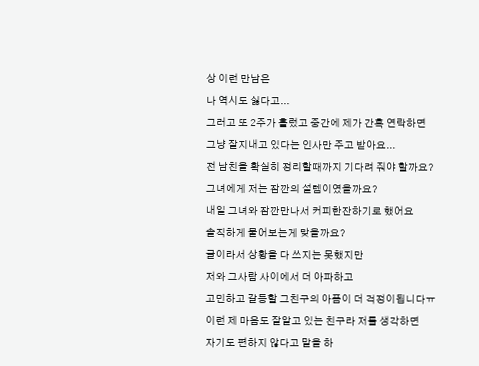상 이런 만남은
나 역시도 싫다고...
그러고 또 2주가 흘렀고 중간에 제가 간혹 연락하면
그냥 잘지내고 있다는 인사만 주고 받아요...
전 남친을 확실히 정리할때까지 기다려 줘야 할까요?
그녀에게 저는 잠깐의 설렘이였을까요?
내일 그녀와 잠깐만나서 커피한잔하기로 했어요
솔직하게 물어보는게 맞을까요?
글이라서 상황을 다 쓰지는 못했지만
저와 그사람 사이에서 더 아파하고
고민하고 갈등할 그친구의 아픔이 더 걱정이됩니다ㅠ
이런 제 마음도 잘알고 있는 친구라 저를 생각하면
자기도 편하지 않다고 말을 하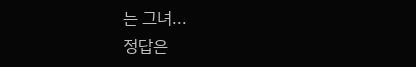는 그녀...
정답은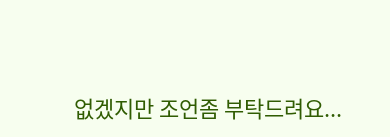없겠지만 조언좀 부탁드려요...